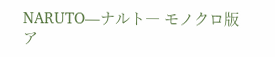NARUTO―ナルト― モノクロ版 ア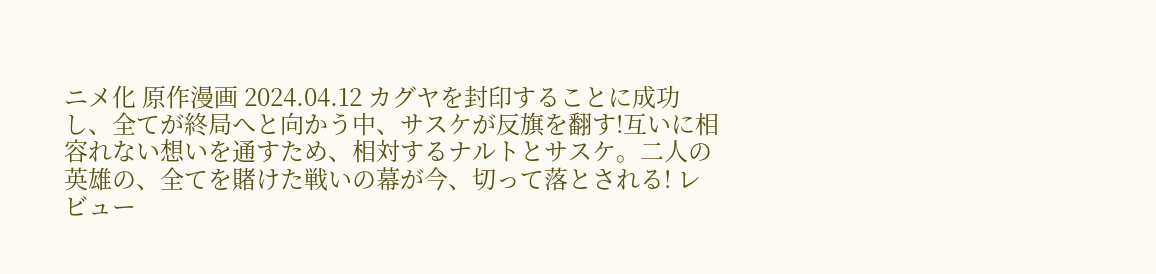ニメ化 原作漫画 2024.04.12 カグヤを封印することに成功し、全てが終局へと向かう中、サスケが反旗を翻す!互いに相容れない想いを通すため、相対するナルトとサスケ。二人の英雄の、全てを賭けた戦いの幕が今、切って落とされる! レビュー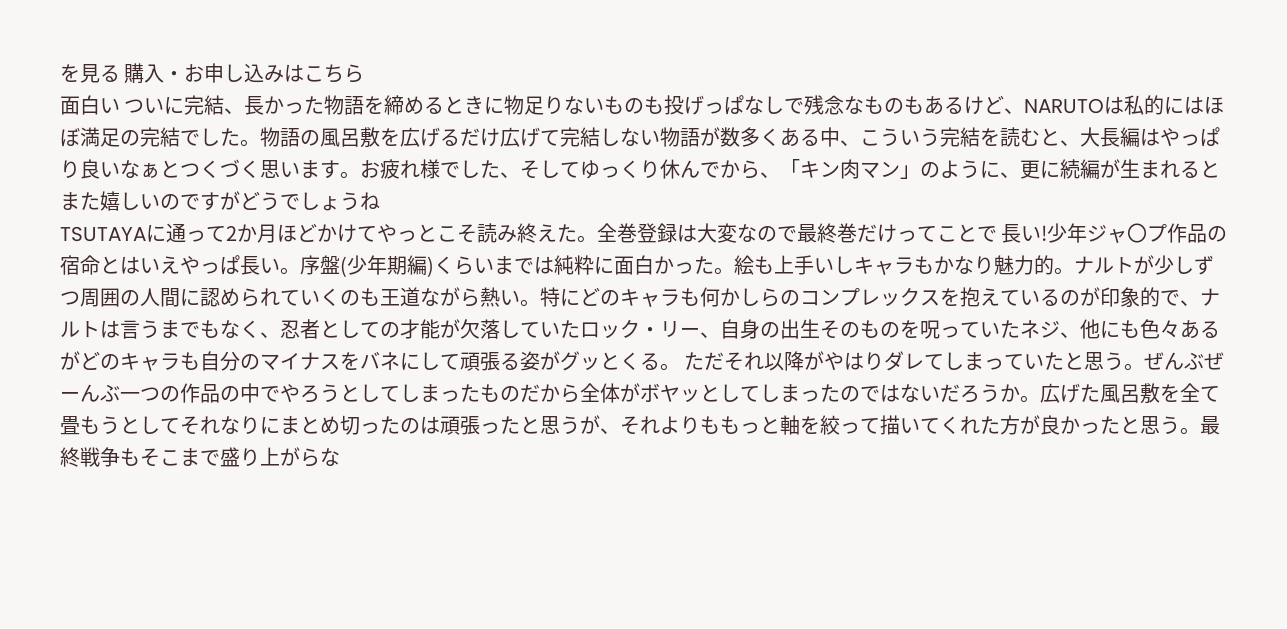を見る 購入・お申し込みはこちら
面白い ついに完結、長かった物語を締めるときに物足りないものも投げっぱなしで残念なものもあるけど、NARUTOは私的にはほぼ満足の完結でした。物語の風呂敷を広げるだけ広げて完結しない物語が数多くある中、こういう完結を読むと、大長編はやっぱり良いなぁとつくづく思います。お疲れ様でした、そしてゆっくり休んでから、「キン肉マン」のように、更に続編が生まれるとまた嬉しいのですがどうでしょうね
TSUTAYAに通って2か月ほどかけてやっとこそ読み終えた。全巻登録は大変なので最終巻だけってことで 長い!少年ジャ〇プ作品の宿命とはいえやっぱ長い。序盤(少年期編)くらいまでは純粋に面白かった。絵も上手いしキャラもかなり魅力的。ナルトが少しずつ周囲の人間に認められていくのも王道ながら熱い。特にどのキャラも何かしらのコンプレックスを抱えているのが印象的で、ナルトは言うまでもなく、忍者としての才能が欠落していたロック・リー、自身の出生そのものを呪っていたネジ、他にも色々あるがどのキャラも自分のマイナスをバネにして頑張る姿がグッとくる。 ただそれ以降がやはりダレてしまっていたと思う。ぜんぶぜーんぶ一つの作品の中でやろうとしてしまったものだから全体がボヤッとしてしまったのではないだろうか。広げた風呂敷を全て畳もうとしてそれなりにまとめ切ったのは頑張ったと思うが、それよりももっと軸を絞って描いてくれた方が良かったと思う。最終戦争もそこまで盛り上がらな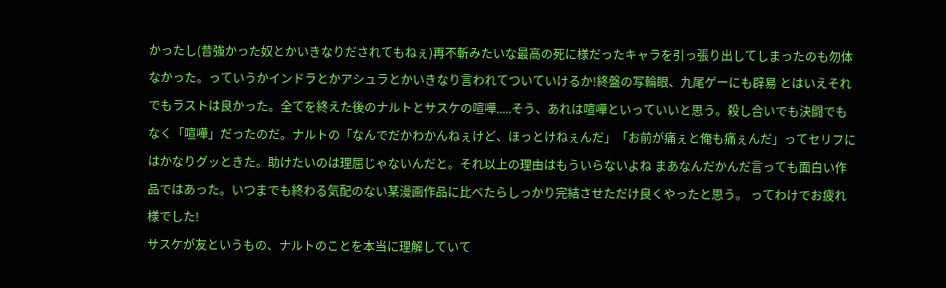かったし(昔強かった奴とかいきなりだされてもねぇ)再不斬みたいな最高の死に様だったキャラを引っ張り出してしまったのも勿体なかった。っていうかインドラとかアシュラとかいきなり言われてついていけるか!終盤の写輪眼、九尾ゲーにも辟易 とはいえそれでもラストは良かった。全てを終えた後のナルトとサスケの喧嘩.....そう、あれは喧嘩といっていいと思う。殺し合いでも決闘でもなく「喧嘩」だったのだ。ナルトの「なんでだかわかんねぇけど、ほっとけねぇんだ」「お前が痛ぇと俺も痛ぇんだ」ってセリフにはかなりグッときた。助けたいのは理屈じゃないんだと。それ以上の理由はもういらないよね まあなんだかんだ言っても面白い作品ではあった。いつまでも終わる気配のない某漫画作品に比べたらしっかり完結させただけ良くやったと思う。 ってわけでお疲れ様でした!
サスケが友というもの、ナルトのことを本当に理解していて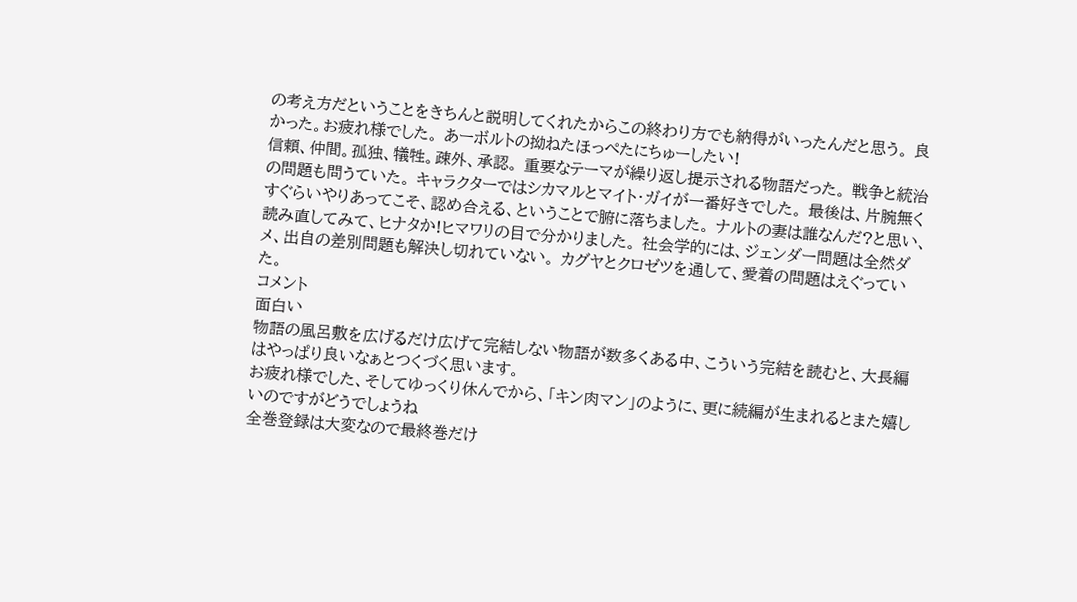の考え方だということをきちんと説明してくれたからこの終わり方でも納得がいったんだと思う。 良かった。お疲れ様でした。 あーボルトの拗ねたほっぺたにちゅーしたい!
信頼、仲間。孤独、犠牲。疎外、承認。 重要なテーマが繰り返し提示される物語だった。 戦争と統治の問題も問うていた。 キャラクターではシカマルとマイト・ガイが一番好きでした。 最後は、片腕無くすぐらいやりあってこそ、認め合える、ということで腑に落ちました。 ナルトの妻は誰なんだ?と思い、読み直してみて、ヒナタか!ヒマワリの目で分かりました。 社会学的には、ジェンダー問題は全然ダメ、出自の差別問題も解決し切れていない。 カグヤとクロゼツを通して、愛着の問題はえぐっていた。
コメント
面白い
物語の風呂敷を広げるだけ広げて完結しない物語が数多くある中、こういう完結を読むと、大長編はやっぱり良いなぁとつくづく思います。
お疲れ様でした、そしてゆっくり休んでから、「キン肉マン」のように、更に続編が生まれるとまた嬉しいのですがどうでしょうね
全巻登録は大変なので最終巻だけ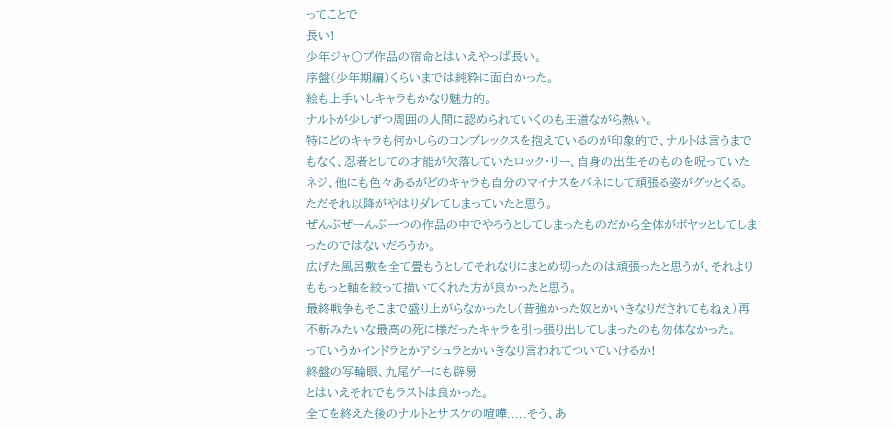ってことで
長い!
少年ジャ〇プ作品の宿命とはいえやっぱ長い。
序盤(少年期編)くらいまでは純粋に面白かった。
絵も上手いしキャラもかなり魅力的。
ナルトが少しずつ周囲の人間に認められていくのも王道ながら熱い。
特にどのキャラも何かしらのコンプレックスを抱えているのが印象的で、ナルトは言うまでもなく、忍者としての才能が欠落していたロック・リー、自身の出生そのものを呪っていたネジ、他にも色々あるがどのキャラも自分のマイナスをバネにして頑張る姿がグッとくる。
ただそれ以降がやはりダレてしまっていたと思う。
ぜんぶぜーんぶ一つの作品の中でやろうとしてしまったものだから全体がボヤッとしてしまったのではないだろうか。
広げた風呂敷を全て畳もうとしてそれなりにまとめ切ったのは頑張ったと思うが、それよりももっと軸を絞って描いてくれた方が良かったと思う。
最終戦争もそこまで盛り上がらなかったし(昔強かった奴とかいきなりだされてもねぇ)再不斬みたいな最高の死に様だったキャラを引っ張り出してしまったのも勿体なかった。
っていうかインドラとかアシュラとかいきなり言われてついていけるか!
終盤の写輪眼、九尾ゲーにも辟易
とはいえそれでもラストは良かった。
全てを終えた後のナルトとサスケの喧嘩.....そう、あ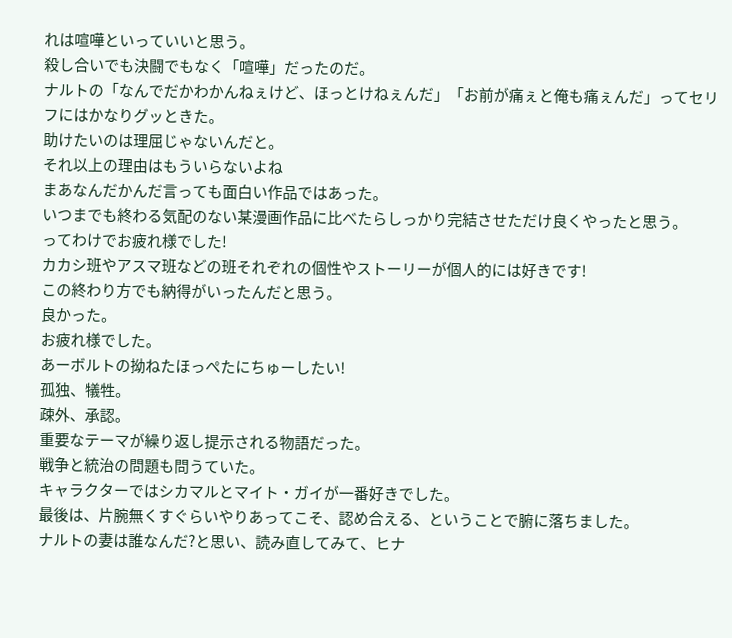れは喧嘩といっていいと思う。
殺し合いでも決闘でもなく「喧嘩」だったのだ。
ナルトの「なんでだかわかんねぇけど、ほっとけねぇんだ」「お前が痛ぇと俺も痛ぇんだ」ってセリフにはかなりグッときた。
助けたいのは理屈じゃないんだと。
それ以上の理由はもういらないよね
まあなんだかんだ言っても面白い作品ではあった。
いつまでも終わる気配のない某漫画作品に比べたらしっかり完結させただけ良くやったと思う。
ってわけでお疲れ様でした!
カカシ班やアスマ班などの班それぞれの個性やストーリーが個人的には好きです!
この終わり方でも納得がいったんだと思う。
良かった。
お疲れ様でした。
あーボルトの拗ねたほっぺたにちゅーしたい!
孤独、犠牲。
疎外、承認。
重要なテーマが繰り返し提示される物語だった。
戦争と統治の問題も問うていた。
キャラクターではシカマルとマイト・ガイが一番好きでした。
最後は、片腕無くすぐらいやりあってこそ、認め合える、ということで腑に落ちました。
ナルトの妻は誰なんだ?と思い、読み直してみて、ヒナ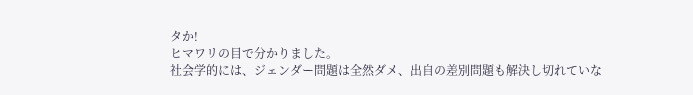タか!
ヒマワリの目で分かりました。
社会学的には、ジェンダー問題は全然ダメ、出自の差別問題も解決し切れていな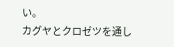い。
カグヤとクロゼツを通し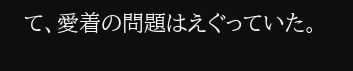て、愛着の問題はえぐっていた。